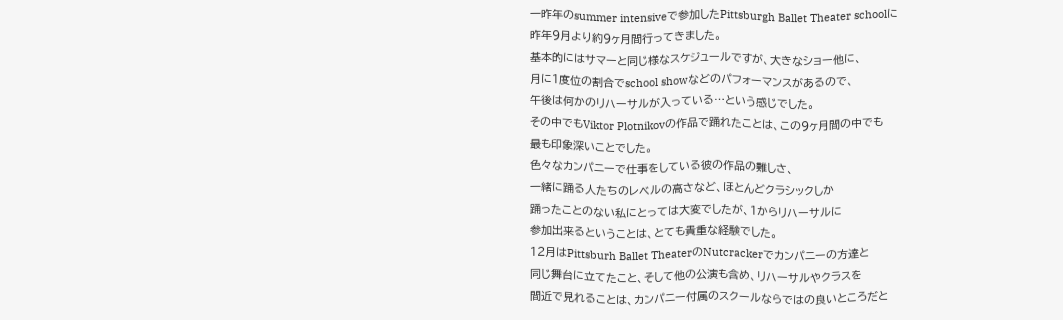一昨年のsummer intensiveで参加したPittsburgh Ballet Theater schoolに
昨年9月より約9ヶ月間行ってきました。
基本的にはサマーと同じ様なスケジュールですが、大きなショー他に、
月に1度位の割合でschool showなどのパフォーマンスがあるので、
午後は何かのリハーサルが入っている…という感じでした。
その中でもViktor Plotnikovの作品で踊れたことは、この9ヶ月間の中でも
最も印象深いことでした。
色々なカンパニーで仕事をしている彼の作品の難しさ、
一緒に踊る人たちのレベルの高さなど、ほとんどクラシックしか
踊ったことのない私にとっては大変でしたが、1からリハーサルに
参加出来るということは、とても貴重な経験でした。
12月はPittsburh Ballet TheaterのNutcrackerでカンパニーの方達と
同じ舞台に立てたこと、そして他の公演も含め、リハーサルやクラスを
間近で見れることは、カンパニー付属のスクールならではの良いところだと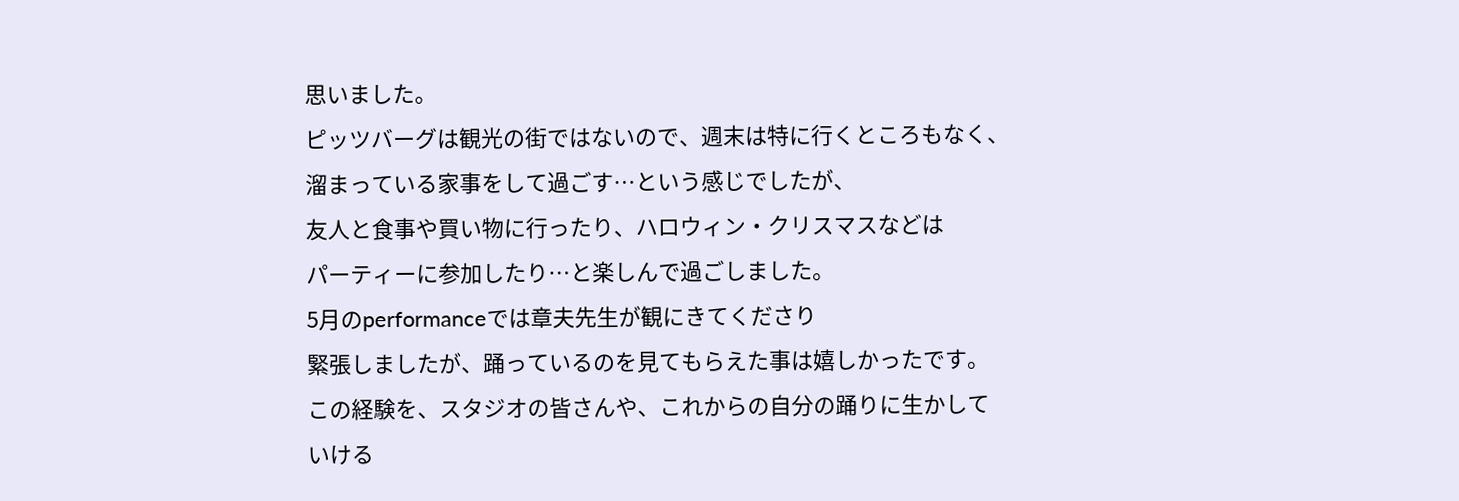思いました。
ピッツバーグは観光の街ではないので、週末は特に行くところもなく、
溜まっている家事をして過ごす…という感じでしたが、
友人と食事や買い物に行ったり、ハロウィン・クリスマスなどは
パーティーに参加したり…と楽しんで過ごしました。
5月のperformanceでは章夫先生が観にきてくださり
緊張しましたが、踊っているのを見てもらえた事は嬉しかったです。
この経験を、スタジオの皆さんや、これからの自分の踊りに生かして
いける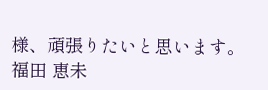様、頑張りたいと思います。
福田 恵未